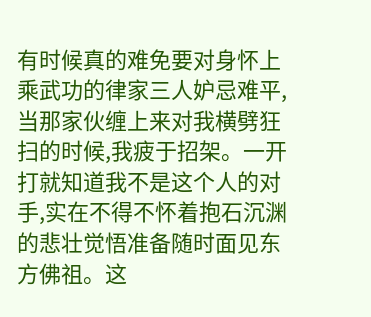有时候真的难免要对身怀上乘武功的律家三人妒忌难平,当那家伙缠上来对我横劈狂扫的时候,我疲于招架。一开打就知道我不是这个人的对手,实在不得不怀着抱石沉渊的悲壮觉悟准备随时面见东方佛祖。这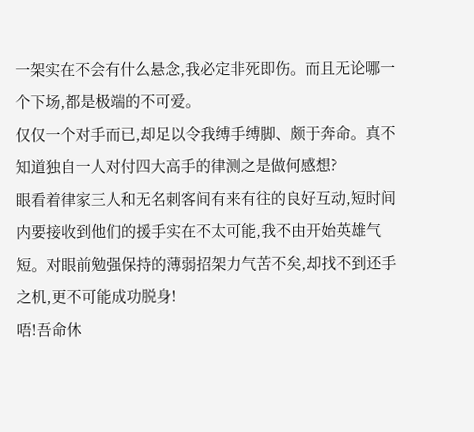一架实在不会有什么悬念,我必定非死即伤。而且无论哪一个下场,都是极端的不可爱。
仅仅一个对手而已,却足以令我缚手缚脚、颇于奔命。真不知道独自一人对付四大高手的律测之是做何感想?
眼看着律家三人和无名刺客间有来有往的良好互动,短时间内要接收到他们的援手实在不太可能,我不由开始英雄气短。对眼前勉强保持的薄弱招架力气苦不矣,却找不到还手之机,更不可能成功脱身!
唔!吾命休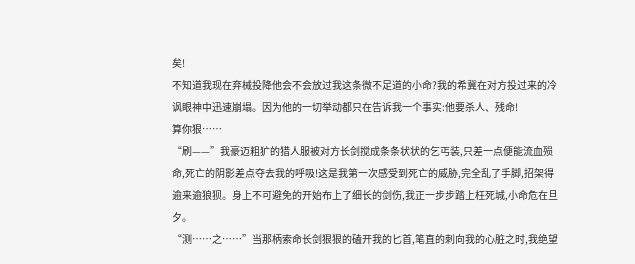矣!
不知道我现在弃械投降他会不会放过我这条微不足道的小命?我的希冀在对方投过来的冷讽眼神中迅速崩塌。因为他的一切举动都只在告诉我一个事实:他要杀人、残命!
算你狠……
“刷——”我豪迈粗犷的猎人服被对方长剑搅成条条状状的乞丐装,只差一点便能流血殒命,死亡的阴影差点夺去我的呼吸!这是我第一次感受到死亡的威胁,完全乱了手脚,招架得逾来逾狼狈。身上不可避免的开始布上了细长的剑伤,我正一步步踏上枉死城,小命危在旦夕。
“测……之……”当那柄索命长剑狠狠的磕开我的匕首,笔直的刺向我的心脏之时,我绝望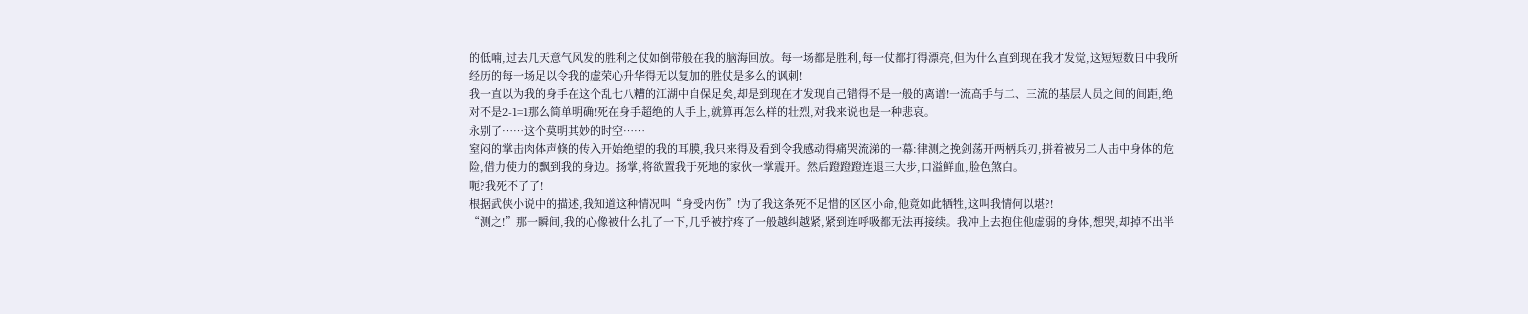的低喃,过去几天意气风发的胜利之仗如倒带般在我的脑海回放。每一场都是胜利,每一仗都打得漂亮,但为什么直到现在我才发觉,这短短数日中我所经历的每一场足以令我的虚荣心升华得无以复加的胜仗是多么的讽刺!
我一直以为我的身手在这个乱七八糟的江湖中自保足矣,却是到现在才发现自己错得不是一般的离谱!一流高手与二、三流的基层人员之间的间距,绝对不是2-1=1那么简单明确!死在身手超绝的人手上,就算再怎么样的壮烈,对我来说也是一种悲哀。
永别了……这个莫明其妙的时空……
窒闷的掌击肉体声倏的传入开始绝望的我的耳膜,我只来得及看到令我感动得痛哭流涕的一幕:律测之挽剑荡开两柄兵刃,拼着被另二人击中身体的危险,借力使力的飘到我的身边。扬掌,将欲置我于死地的家伙一掌震开。然后蹬蹬蹬连退三大步,口溢鲜血,脸色煞白。
呃?我死不了了!
根据武侠小说中的描述,我知道这种情况叫“身受内伤”!为了我这条死不足惜的区区小命,他竟如此牺牲,这叫我情何以堪?!
“测之!”那一瞬间,我的心像被什么扎了一下,几乎被拧疼了一般越纠越紧,紧到连呼吸都无法再接续。我冲上去抱住他虚弱的身体,想哭,却掉不出半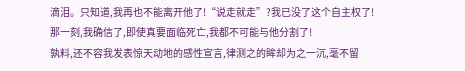滴泪。只知道,我再也不能离开他了!“说走就走”?我已没了这个自主权了!
那一刻,我确信了,即使真要面临死亡,我都不可能与他分割了!
孰料,还不容我发表惊天动地的感性宣言,律测之的眸却为之一沉,毫不留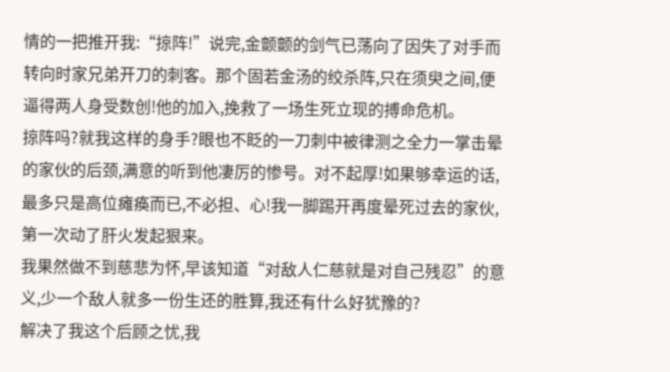情的一把推开我:“掠阵!”说完,金颤颤的剑气已荡向了因失了对手而转向时家兄弟开刀的刺客。那个固若金汤的绞杀阵,只在须臾之间,便逼得两人身受数创!他的加入,挽救了一场生死立现的搏命危机。
掠阵吗?就我这样的身手?眼也不眨的一刀刺中被律测之全力一掌击晕的家伙的后颈,满意的听到他凄厉的惨号。对不起厚!如果够幸运的话,最多只是高位瘫痪而已,不必担、心!我一脚踢开再度晕死过去的家伙,第一次动了肝火发起狠来。
我果然做不到慈悲为怀,早该知道“对敌人仁慈就是对自己残忍”的意义,少一个敌人就多一份生还的胜算,我还有什么好犹豫的?
解决了我这个后顾之忧,我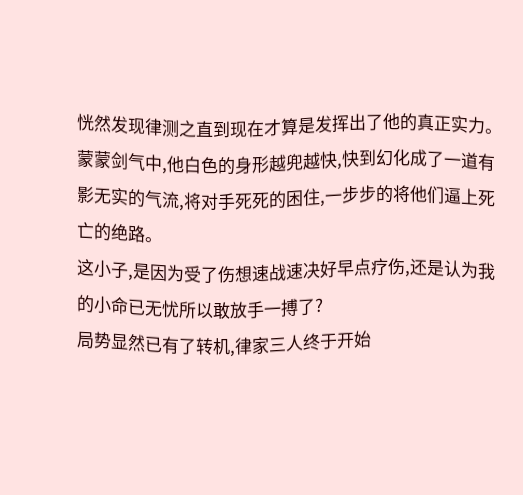恍然发现律测之直到现在才算是发挥出了他的真正实力。蒙蒙剑气中,他白色的身形越兜越快,快到幻化成了一道有影无实的气流,将对手死死的困住,一步步的将他们逼上死亡的绝路。
这小子,是因为受了伤想速战速决好早点疗伤,还是认为我的小命已无忧所以敢放手一搏了?
局势显然已有了转机,律家三人终于开始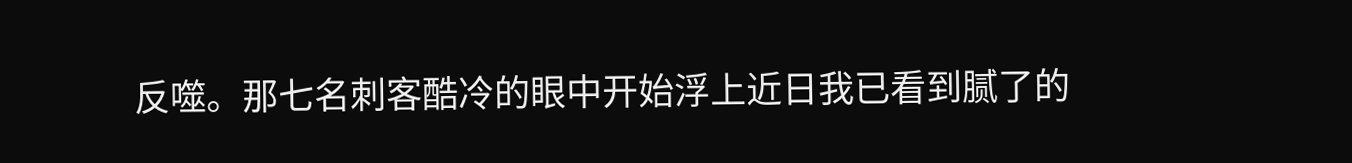反噬。那七名刺客酷冷的眼中开始浮上近日我已看到腻了的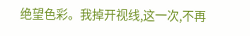绝望色彩。我掉开视线,这一次,不再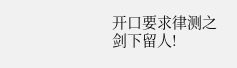开口要求律测之剑下留人!